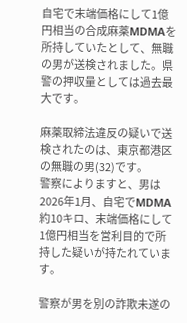自宅で末端価格にして1億円相当の合成麻薬MDMAを所持していたとして、無職の男が送検されました。県警の押収量としては過去最大です。

麻薬取締法違反の疑いで送検されたのは、東京都港区の無職の男(32)です。
警察によりますと、男は2026年1月、自宅でMDMA約10キロ、末端価格にして1億円相当を営利目的で所持した疑いが持たれています。

警察が男を別の詐欺未遂の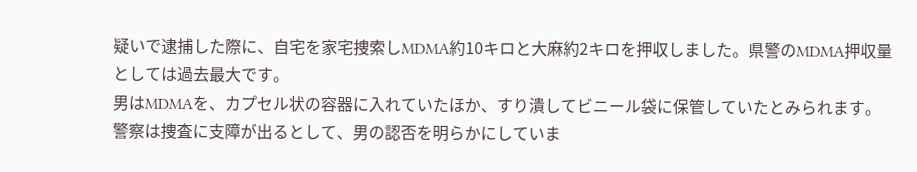疑いで逮捕した際に、自宅を家宅捜索しMDMA約10キロと大麻約2キロを押収しました。県警のMDMA押収量としては過去最大です。
男はMDMAを、カプセル状の容器に入れていたほか、すり潰してビニール袋に保管していたとみられます。
警察は捜査に支障が出るとして、男の認否を明らかにしていま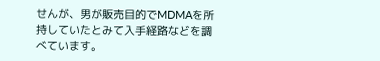せんが、男が販売目的でMDMAを所持していたとみて入手経路などを調べています。